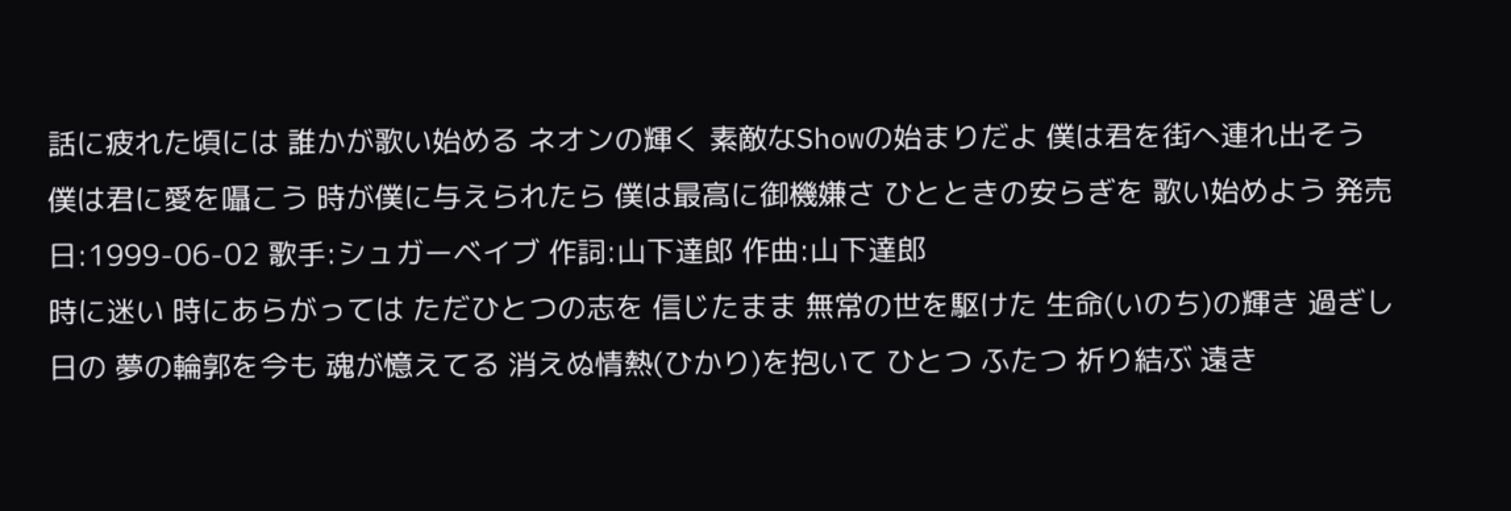話に疲れた頃には 誰かが歌い始める ネオンの輝く 素敵なShowの始まりだよ 僕は君を街へ連れ出そう 僕は君に愛を囁こう 時が僕に与えられたら 僕は最高に御機嫌さ ひとときの安らぎを 歌い始めよう 発売日:1999-06-02 歌手:シュガーベイブ 作詞:山下達郎 作曲:山下達郎
時に迷い 時にあらがっては ただひとつの志を 信じたまま 無常の世を駆けた 生命(いのち)の輝き 過ぎし日の 夢の輪郭を今も 魂が憶えてる 消えぬ情熱(ひかり)を抱いて ひとつ ふたつ 祈り結ぶ 遠き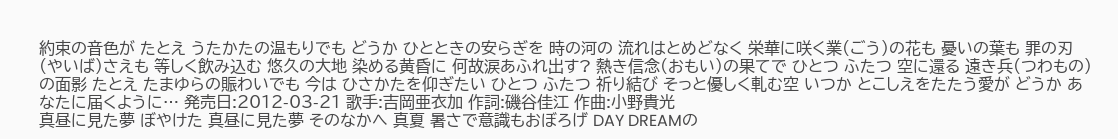約束の音色が たとえ うたかたの温もりでも どうか ひとときの安らぎを 時の河の 流れはとめどなく 栄華に咲く業(ごう)の花も 憂いの葉も 罪の刃(やいば)さえも 等しく飲み込む 悠久の大地 染める黄昏に 何故涙あふれ出す? 熱き信念(おもい)の果てで ひとつ ふたつ 空に還る 遠き兵(つわもの)の面影 たとえ たまゆらの賑わいでも 今は ひさかたを仰ぎたい ひとつ ふたつ 祈り結び そっと優しく軋む空 いつか とこしえをたたう愛が どうか あなたに届くように… 発売日:2012-03-21 歌手:吉岡亜衣加 作詞:磯谷佳江 作曲:小野貴光
真昼に見た夢 ぼやけた 真昼に見た夢 そのなかへ 真夏 暑さで意識もおぼろげ DAY DREAMの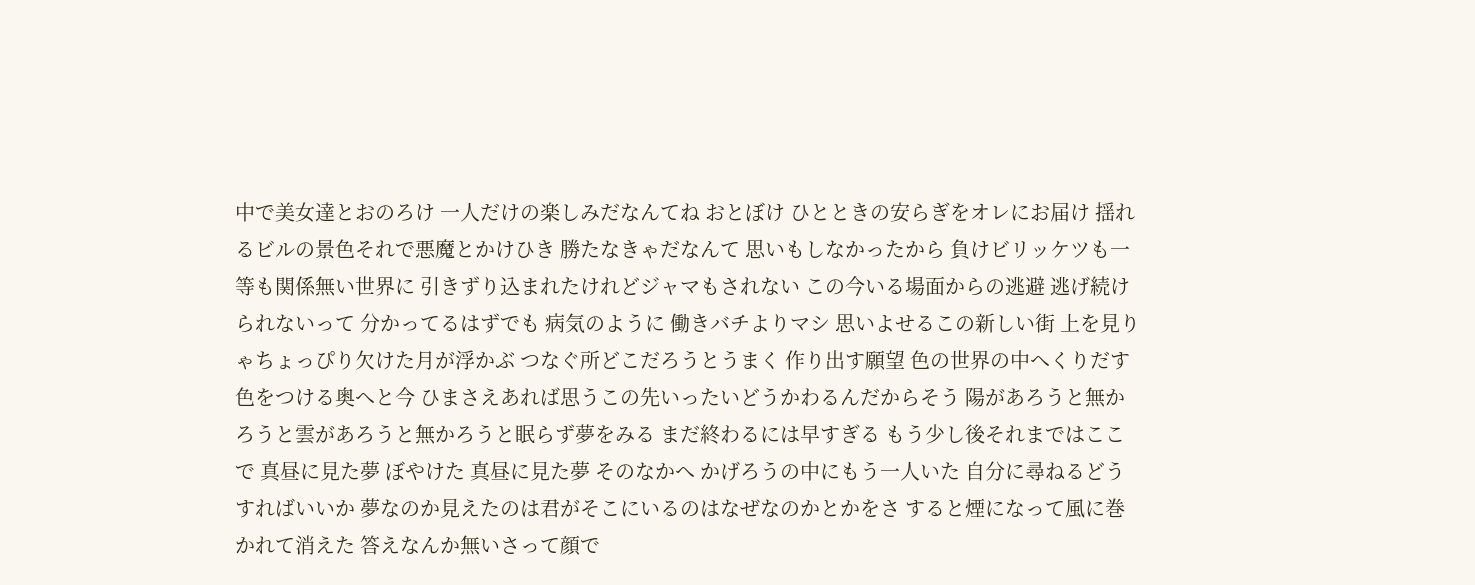中で美女達とおのろけ 一人だけの楽しみだなんてね おとぼけ ひとときの安らぎをオレにお届け 揺れるビルの景色それで悪魔とかけひき 勝たなきゃだなんて 思いもしなかったから 負けビリッケツも一等も関係無い世界に 引きずり込まれたけれどジャマもされない この今いる場面からの逃避 逃げ続けられないって 分かってるはずでも 病気のように 働きバチよりマシ 思いよせるこの新しい街 上を見りゃちょっぴり欠けた月が浮かぶ つなぐ所どこだろうとうまく 作り出す願望 色の世界の中へくりだす 色をつける奥へと今 ひまさえあれば思うこの先いったいどうかわるんだからそう 陽があろうと無かろうと雲があろうと無かろうと眠らず夢をみる まだ終わるには早すぎる もう少し後それまではここで 真昼に見た夢 ぼやけた 真昼に見た夢 そのなかへ かげろうの中にもう一人いた 自分に尋ねるどうすればいいか 夢なのか見えたのは君がそこにいるのはなぜなのかとかをさ すると煙になって風に巻かれて消えた 答えなんか無いさって顔で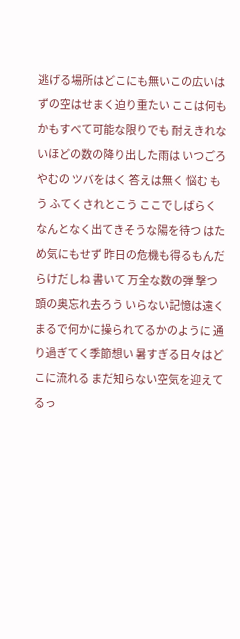逃げる場所はどこにも無いこの広いはずの空はせまく迫り重たい ここは何もかもすべて可能な限りでも 耐えきれないほどの数の降り出した雨は いつごろやむの ツバをはく 答えは無く 悩む もう ふてくされとこう ここでしばらくなんとなく出てきそうな陽を待つ はため気にもせず 昨日の危機も得るもんだらけだしね 書いて 万全な数の弾 撃つ 頭の奥忘れ去ろう いらない記憶は遠く まるで何かに操られてるかのように 通り過ぎてく季節想い 暑すぎる日々はどこに流れる まだ知らない空気を迎えてるっ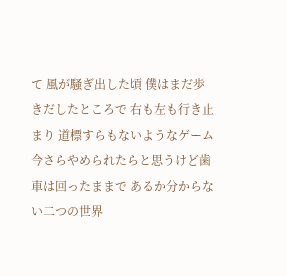て 風が騒ぎ出した頃 僕はまだ歩きだしたところで 右も左も行き止まり 道標すらもないようなゲーム 今さらやめられたらと思うけど歯車は回ったままで あるか分からない二つの世界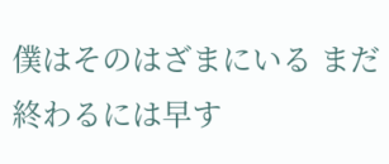僕はそのはざまにいる まだ終わるには早す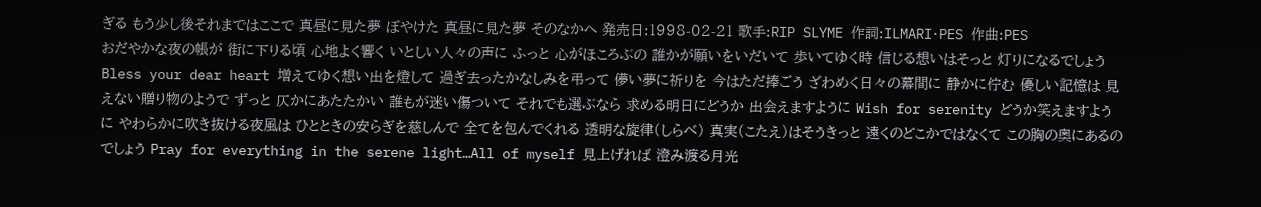ぎる もう少し後それまではここで 真昼に見た夢 ぼやけた 真昼に見た夢 そのなかへ 発売日:1998-02-21 歌手:RIP SLYME 作詞:ILMARI・PES 作曲:PES
おだやかな夜の帳が 街に下りる頃 心地よく響く いとしい人々の声に ふっと 心がほころぶの 誰かが願いをいだいて 歩いてゆく時 信じる想いはそっと 灯りになるでしょう Bless your dear heart 増えてゆく想い出を燈して 過ぎ去ったかなしみを弔って 儚い夢に祈りを 今はただ捧ごう ざわめく日々の幕間に 静かに佇む 優しい記憶は 見えない贈り物のようで ずっと 仄かにあたたかい 誰もが迷い傷ついて それでも選ぶなら 求める明日にどうか 出会えますように Wish for serenity どうか笑えますように やわらかに吹き抜ける夜風は ひとときの安らぎを慈しんで 全てを包んでくれる 透明な旋律(しらべ) 真実(こたえ)はそうきっと 遠くのどこかではなくて この胸の奥にあるのでしょう Pray for everything in the serene light…All of myself 見上げれば 澄み渡る月光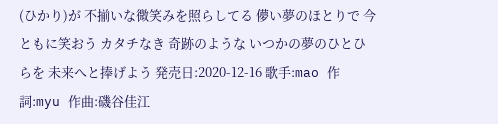(ひかり)が 不揃いな微笑みを照らしてる 儚い夢のほとりで 今 ともに笑おう カタチなき 奇跡のような いつかの夢のひとひらを 未来へと捧げよう 発売日:2020-12-16 歌手:mao 作詞:myu 作曲:磯谷佳江